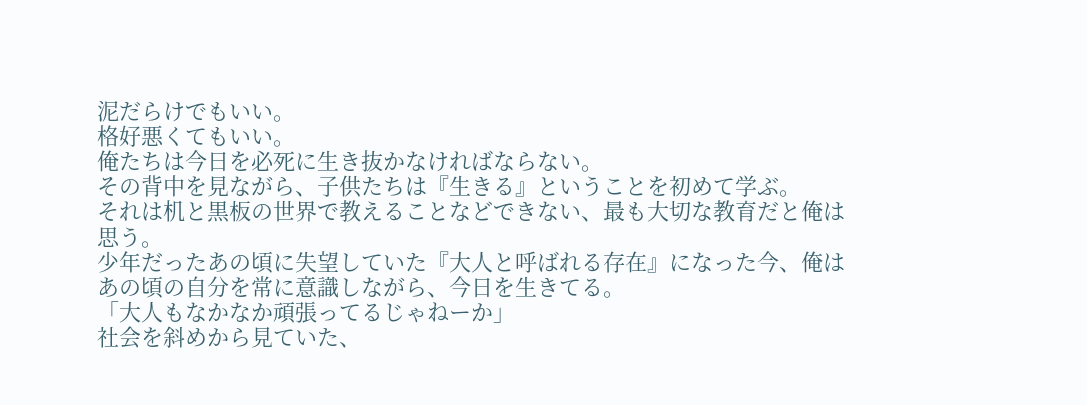泥だらけでもいい。
格好悪くてもいい。
俺たちは今日を必死に生き抜かなければならない。
その背中を見ながら、子供たちは『生きる』ということを初めて学ぶ。
それは机と黒板の世界で教えることなどできない、最も大切な教育だと俺は思う。
少年だったあの頃に失望していた『大人と呼ばれる存在』になった今、俺はあの頃の自分を常に意識しながら、今日を生きてる。
「大人もなかなか頑張ってるじゃねーか」
社会を斜めから見ていた、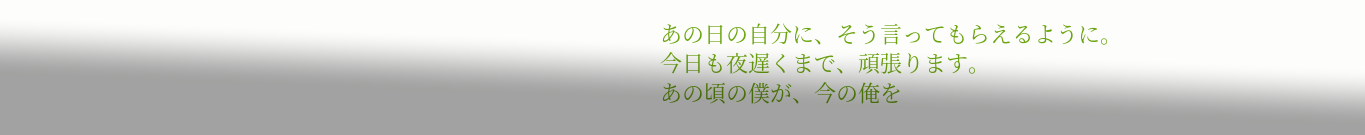あの日の自分に、そう言ってもらえるように。
今日も夜遅くまで、頑張ります。
あの頃の僕が、今の俺を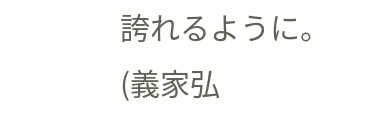誇れるように。
(義家弘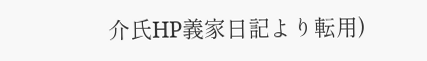介氏HP義家日記より転用)